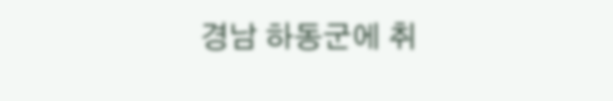경남 하동군에 취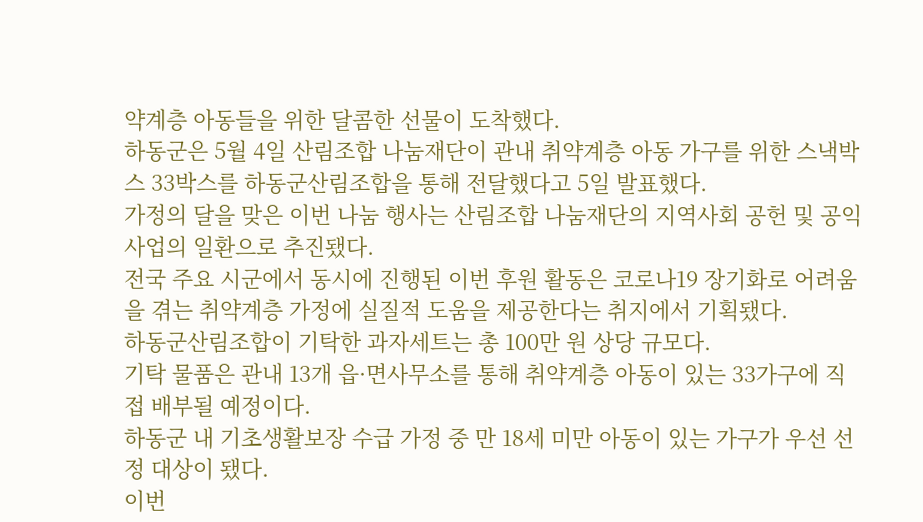약계층 아동들을 위한 달콤한 선물이 도착했다.
하동군은 5월 4일 산림조합 나눔재단이 관내 취약계층 아동 가구를 위한 스낵박스 33박스를 하동군산림조합을 통해 전달했다고 5일 발표했다.
가정의 달을 맞은 이번 나눔 행사는 산림조합 나눔재단의 지역사회 공헌 및 공익사업의 일환으로 추진됐다.
전국 주요 시군에서 동시에 진행된 이번 후원 활동은 코로나19 장기화로 어려움을 겪는 취약계층 가정에 실질적 도움을 제공한다는 취지에서 기획됐다.
하동군산림조합이 기탁한 과자세트는 총 100만 원 상당 규모다.
기탁 물품은 관내 13개 읍·면사무소를 통해 취약계층 아동이 있는 33가구에 직접 배부될 예정이다.
하동군 내 기초생활보장 수급 가정 중 만 18세 미만 아동이 있는 가구가 우선 선정 대상이 됐다.
이번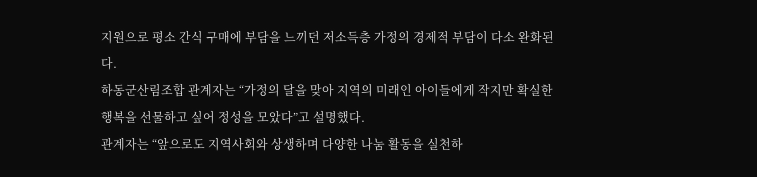지원으로 평소 간식 구매에 부담을 느끼던 저소득층 가정의 경제적 부담이 다소 완화된다.
하동군산림조합 관계자는 “가정의 달을 맞아 지역의 미래인 아이들에게 작지만 확실한 행복을 선물하고 싶어 정성을 모았다”고 설명했다.
관계자는 “앞으로도 지역사회와 상생하며 다양한 나눔 활동을 실천하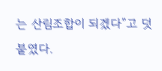는 산림조합이 되겠다”고 덧붙였다.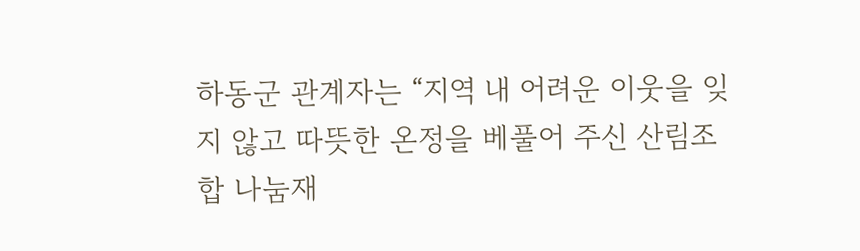하동군 관계자는 “지역 내 어려운 이웃을 잊지 않고 따뜻한 온정을 베풀어 주신 산림조합 나눔재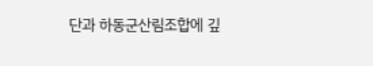단과 하동군산림조합에 깊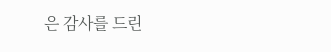은 감사를 드린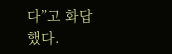다”고 화답했다.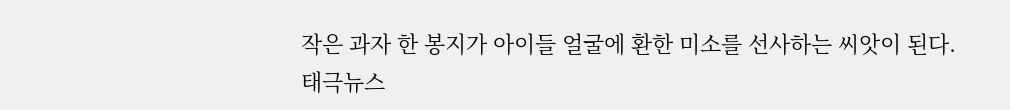작은 과자 한 봉지가 아이들 얼굴에 환한 미소를 선사하는 씨앗이 된다.
태극뉴스